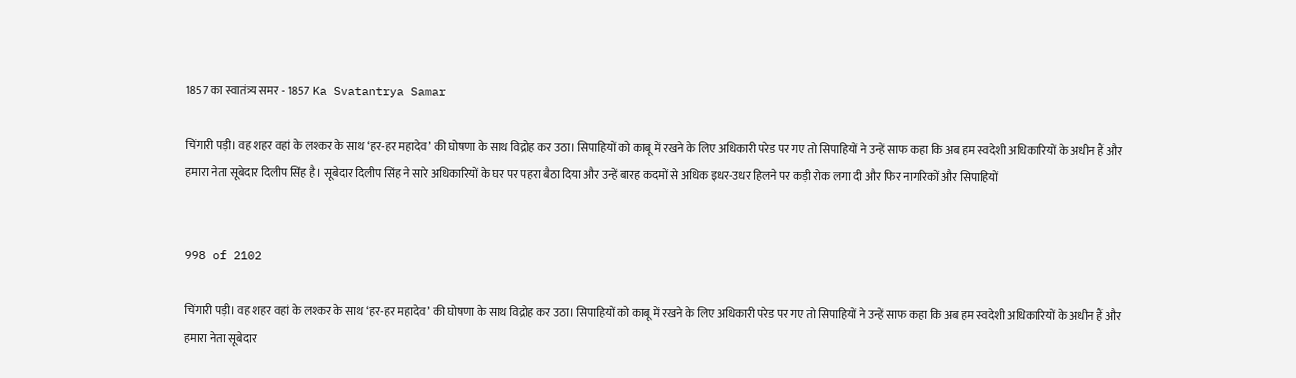1857 का स्वातंत्र्य समर - 1857 Ka Svatantrya Samar

चिंगारी पड़ी। वह शहर वहां के लश्कर के साथ ‘हर-हर महादेव’ की घोषणा के साथ विद्रोह कर उठा। सिपाहियों को काबू में रखने के लिए अधिकारी परेड पर गए तो सिपाहियों ने उन्हें साफ कहा कि अब हम स्वदेशी अधिकारियों के अधीन हैं और हमारा नेता सूबेदार दिलीप सिंह है। सूबेदार दिलीप सिंह ने सारे अधिकारियों के घर पर पहरा बैठा दिया और उन्हें बारह कदमों से अधिक इधर-उधर हिलने पर कड़ी रोक लगा दी और फिर नागरिकों और सिपाहियों


998 of 2102

चिंगारी पड़ी। वह शहर वहां के लश्कर के साथ ‘हर-हर महादेव’ की घोषणा के साथ विद्रोह कर उठा। सिपाहियों को काबू में रखने के लिए अधिकारी परेड पर गए तो सिपाहियों ने उन्हें साफ कहा कि अब हम स्वदेशी अधिकारियों के अधीन हैं और हमारा नेता सूबेदार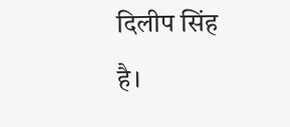दिलीप सिंह है।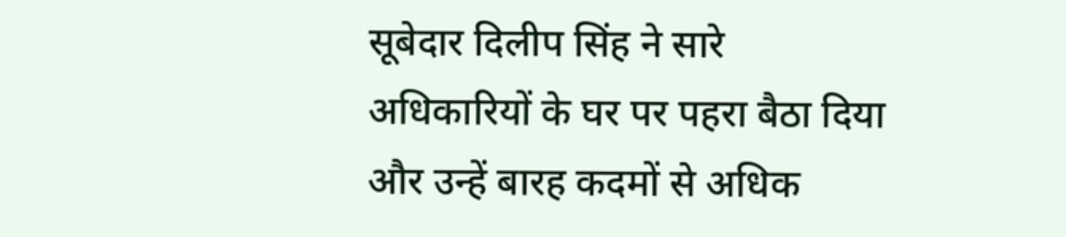सूबेदार दिलीप सिंह ने सारे अधिकारियों के घर पर पहरा बैठा दिया और उन्हें बारह कदमों से अधिक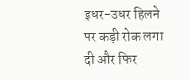इधर-उधर हिलने पर कड़ी रोक लगा दी और फिर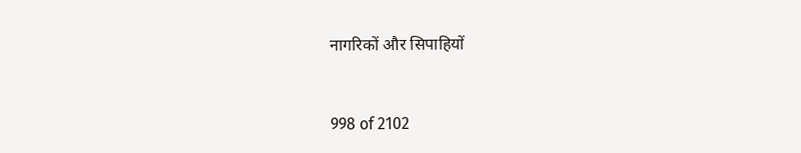नागरिकों और सिपाहियों


998 of 2102